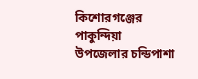কিশোরগঞ্জের পাকুন্দিয়া উপজেলার চন্ডিপাশা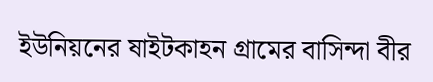ইউনিয়নের ষাইটকাহন গ্রামের বাসিন্দা বীর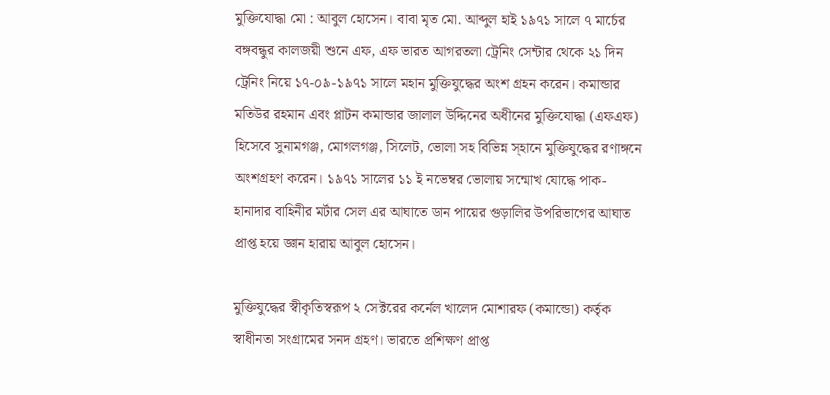মুক্তিযোদ্ধা মো : আবুল হোসেন। বাবা মৃত মো. আব্দুল হাই ১৯৭১ সালে ৭ মার্চের বঙ্গবন্ধুর কালজয়ী শুনে এফ, এফ ভারত আগরতলা ট্রেনিং সেন্টার থেকে ২১ দিন ট্রেনিং নিয়ে ১৭-০৯-১৯৭১ সালে মহান মুক্তিযুদ্ধের অংশ গ্রহন করেন। কমান্ডার মতিউর রহমান এবং প্লাটন কমান্ডার জালাল উদ্দিনের অধীনের মুক্তিযোদ্ধা (এফএফ) হিসেবে সুনামগঞ্জ, মোগলগঞ্জ, সিলেট, ভোলা সহ বিভিন্ন স্হানে মুক্তিযুদ্ধের রণাঙ্গনে অংশগ্রহণ করেন। ১৯৭১ সালের ১১ ই নভেম্বর ভোলায় সন্মোখ যোদ্ধে পাক-হানাদার বাহিনীর মর্টার সেল এর আঘাতে ডান পায়ের গুড়ালির উপরিভাগের আঘাত প্রাপ্ত হয়ে জ্ঞান হারায় আবুল হোসেন।

মুক্তিযুদ্ধের স্বীকৃতিস্বরূপ ২ সেক্টরের কর্নেল খালেদ মোশারফ (কমান্ডো) কর্তৃক স্বাধীনতা সংগ্রামের সনদ গ্রহণ। ভারতে প্রশিক্ষণ প্রাপ্ত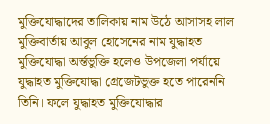মুক্তিযোদ্ধাদের তালিকায় নাম উঠে আসাসহ লাল মুক্তিবার্তায় আবুল হোসেনের নাম যুদ্ধাহত মুক্তিযোদ্ধা অর্ন্তভুক্তি হলেও উপজেলা পর্যায়ে যুদ্ধাহত মুক্তিযোদ্ধা গ্রেজেটভুক্ত হতে পারেননি তিনি। ফলে যুদ্ধাহত মুক্তিযোদ্ধার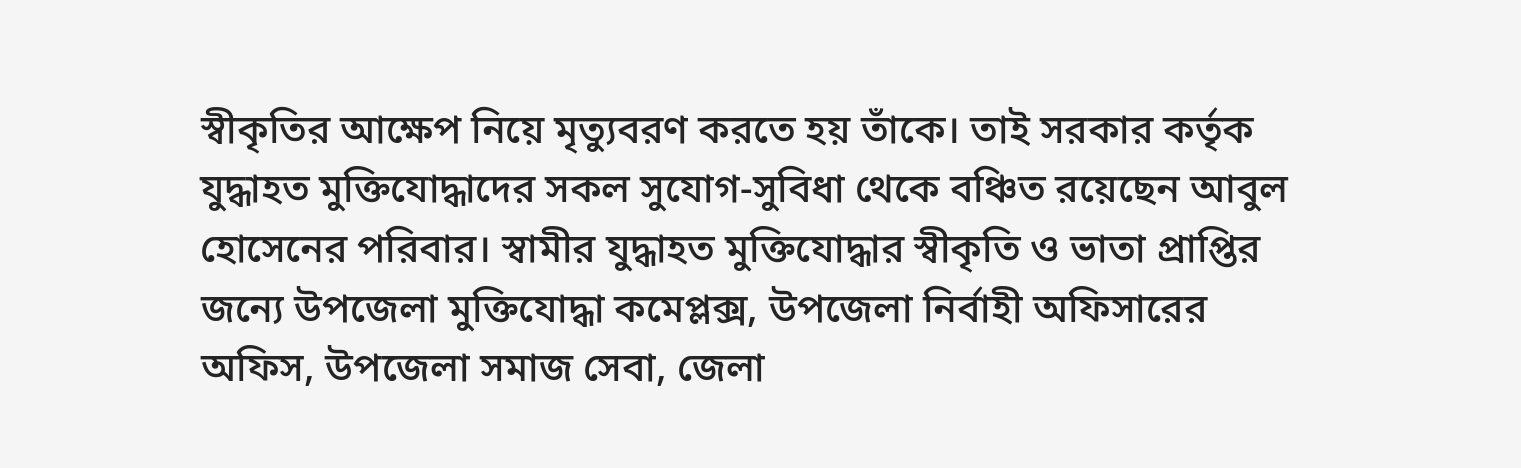স্বীকৃতির আক্ষেপ নিয়ে মৃত্যুবরণ করতে হয় তাঁকে। তাই সরকার কর্তৃক যুদ্ধাহত মুক্তিযোদ্ধাদের সকল সুযোগ-সুবিধা থেকে বঞ্চিত রয়েছেন আবুল হোসেনের পরিবার। স্বামীর যুদ্ধাহত মুক্তিযোদ্ধার স্বীকৃতি ও ভাতা প্রাপ্তির জন্যে উপজেলা মুক্তিযোদ্ধা কমেপ্লক্স, উপজেলা নির্বাহী অফিসারের অফিস, উপজেলা সমাজ সেবা, জেলা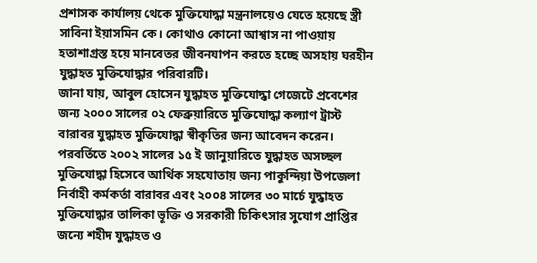প্রশাসক কার্যালয় থেকে মুক্তিযোদ্ধা মন্ত্রনালয়েও যেতে হয়েছে স্ত্রী সাবিনা ইয়াসমিন কে। কোথাও কোনো আশ্বাস না পাওয়ায় হতাশাগ্রস্ত হয়ে মানবেতর জীবনযাপন করতে হচ্ছে অসহায় ঘরহীন যুদ্ধাহত মুক্তিযোদ্ধার পরিবারটি।
জানা যায়, আবুল হোসেন যুদ্ধাহত মুক্তিযোদ্ধা গেজেটে প্রবেশের জন্য ২০০০ সালের ০২ ফেব্রুয়ারিতে মুক্তিযোদ্ধা কল্যাণ ট্রাস্ট বারাবর যুদ্ধাহত মুক্তিযোদ্ধা স্বীকৃতির জন্য আবেদন করেন। পরবর্তিতে ২০০২ সালের ১৫ ই জানুয়ারিতে যুদ্ধাহত অসচ্ছল মুক্তিযোদ্ধা হিসেবে আর্থিক সহযোতায় জন্য পাকুন্দিয়া উপজেলা নির্বাহী কর্মকর্তা বারাবর এবং ২০০৪ সালের ৩০ মার্চে যুদ্ধাহত মুক্তিযোদ্ধার তালিকা ভূক্তি ও সরকারী চিকিৎসার সুযোগ প্রাপ্তির জন্যে শহীদ যুদ্ধাহত ও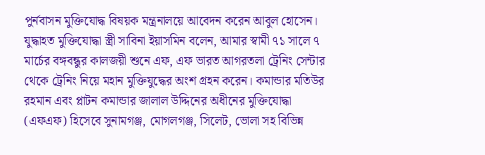পুর্নবাসন মুক্তিযোদ্ধ বিষয়ক মন্ত্রনালয়ে আবেদন করেন আবুল হোসেন।
যুদ্ধাহত মুক্তিযোদ্ধা স্ত্রী সাবিনা ইয়াসমিন বলেন, আমার স্বামী ৭১ সালে ৭ মার্চের বঙ্গবন্ধুর কালজয়ী শুনে এফ, এফ ভারত আগরতলা ট্রেনিং সেন্টার থেকে ট্রেনিং নিয়ে মহান মুক্তিযুদ্ধের অংশ গ্রহন করেন। কমান্ডার মতিউর রহমান এবং প্লাটন কমান্ডার জালাল উদ্দিনের অধীনের মুক্তিযোদ্ধা (এফএফ) হিসেবে সুনামগঞ্জ, মোগলগঞ্জ, সিলেট, ভোলা সহ বিভিন্ন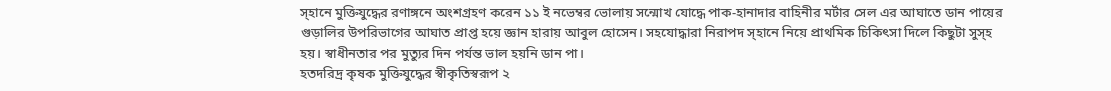স্হানে মুক্তিযুদ্ধের রণাঙ্গনে অংশগ্রহণ করেন ১১ ই নভেম্বর ভোলায় সন্মোখ যোদ্ধে পাক-হানাদার বাহিনীর মর্টার সেল এর আঘাতে ডান পায়ের গুড়ালির উপরিভাগের আঘাত প্রাপ্ত হয়ে জ্ঞান হারায় আবুল হোসেন। সহযোদ্ধারা নিরাপদ স্হানে নিয়ে প্রাথমিক চিকিৎসা দিলে কিছুটা সুস্হ হয়। স্বাধীনতার পর মুত্যুর দিন পর্যন্ত ভাল হয়নি ডান পা।
হতদরিদ্র কৃষক মুক্তিযুদ্ধের স্বীকৃতিস্বরূপ ২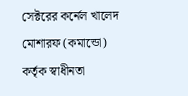সেক্টরের কর্নেল খালেদ মোশারফ (কমান্ডো) কর্তৃক স্বাধীনতা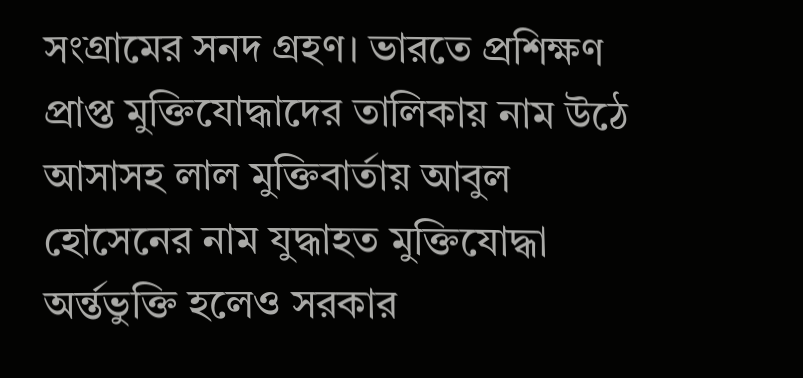সংগ্রামের সনদ গ্রহণ। ভারতে প্রশিক্ষণ প্রাপ্ত মুক্তিযোদ্ধাদের তালিকায় নাম উঠে আসাসহ লাল মুক্তিবার্তায় আবুল হোসেনের নাম যুদ্ধাহত মুক্তিযোদ্ধা অর্ন্তভুক্তি হলেও সরকার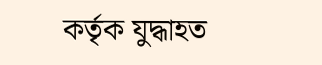কর্তৃক যুদ্ধাহত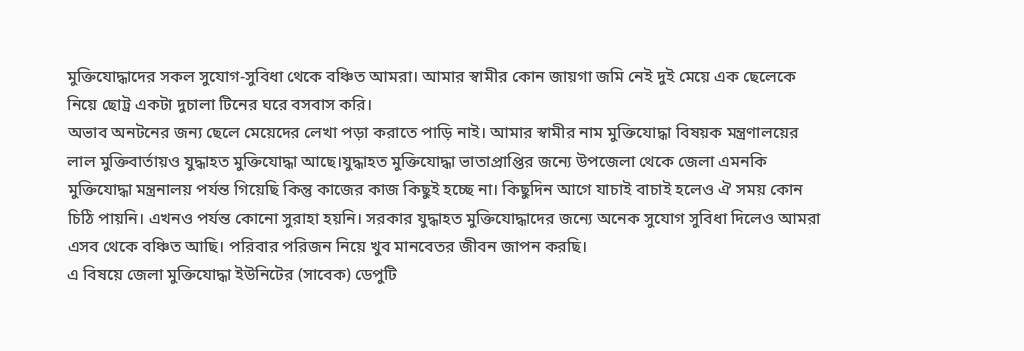মুক্তিযোদ্ধাদের সকল সুযোগ-সুবিধা থেকে বঞ্চিত আমরা। আমার স্বামীর কোন জায়গা জমি নেই দুই মেয়ে এক ছেলেকে নিয়ে ছোট্র একটা দুচালা টিনের ঘরে বসবাস করি।
অভাব অনটনের জন্য ছেলে মেয়েদের লেখা পড়া করাতে পাড়ি নাই। আমার স্বামীর নাম মুক্তিযোদ্ধা বিষয়ক মন্ত্রণালয়ের লাল মুক্তিবার্তায়ও যুদ্ধাহত মুক্তিযোদ্ধা আছে।যুদ্ধাহত মুক্তিযোদ্ধা ভাতাপ্রাপ্তির জন্যে উপজেলা থেকে জেলা এমনকি মুক্তিযোদ্ধা মন্ত্রনালয় পর্যন্ত গিয়েছি কিন্তু কাজের কাজ কিছুই হচ্ছে না। কিছুদিন আগে যাচাই বাচাই হলেও ঐ সময় কোন চিঠি পায়নি। এখনও পর্যন্ত কোনো সুরাহা হয়নি। সরকার যুদ্ধাহত মুক্তিযোদ্ধাদের জন্যে অনেক সুযোগ সুবিধা দিলেও আমরা এসব থেকে বঞ্চিত আছি। পরিবার পরিজন নিয়ে খুব মানবেতর জীবন জাপন করছি।
এ বিষয়ে জেলা মুক্তিযোদ্ধা ইউনিটের (সাবেক) ডেপুটি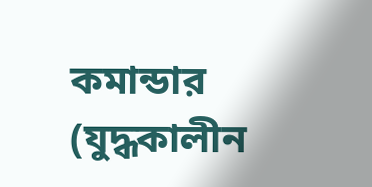কমান্ডার (যুদ্ধকালীন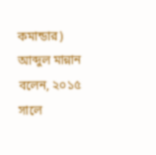কমান্ডার) আব্দুল মান্নান বলেন, ২০১৫ সালে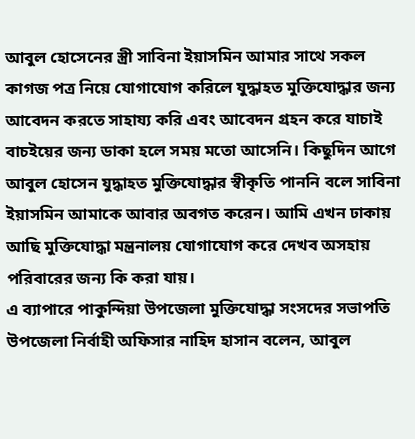আবুল হোসেনের স্ত্রী সাবিনা ইয়াসমিন আমার সাথে সকল কাগজ পত্র নিয়ে যোগাযোগ করিলে যুদ্ধাহত মুক্তিযোদ্ধার জন্য আবেদন করতে সাহায্য করি এবং আবেদন গ্রহন করে যাচাই বাচইয়ের জন্য ডাকা হলে সময় মতো আসেনি। কিছুদিন আগে আবুল হোসেন যুদ্ধাহত মুক্তিযোদ্ধার স্বীকৃতি পাননি বলে সাবিনা ইয়াসমিন আমাকে আবার অবগত করেন। আমি এখন ঢাকায় আছি মুক্তিযোদ্ধা মন্ত্রনালয় যোগাযোগ করে দেখব অসহায় পরিবারের জন্য কি করা যায়।
এ ব্যাপারে পাকুন্দিয়া উপজেলা মুক্তিযোদ্ধা সংসদের সভাপতি উপজেলা নির্বাহী অফিসার নাহিদ হাসান বলেন, আবুল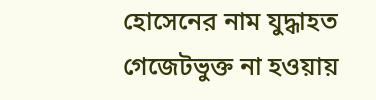হোসেনের নাম যুদ্ধাহত গেজেটভুক্ত না হওয়ায়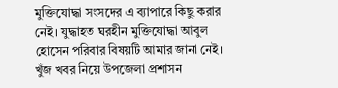মুক্তিযোদ্ধা সংসদের এ ব্যাপারে কিছু করার নেই। যুদ্ধাহত ঘরহীন মুক্তিযোদ্ধা আবুল হোসেন পরিবার বিষয়টি আমার জানা নেই। খুঁজ খবর নিয়ে উপজেলা প্রশাসন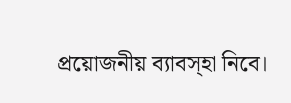প্রয়োজনীয় ব্যাবস্হা নিবে।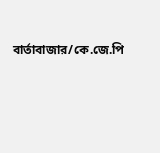বার্তাবাজার/কে.জে.পি